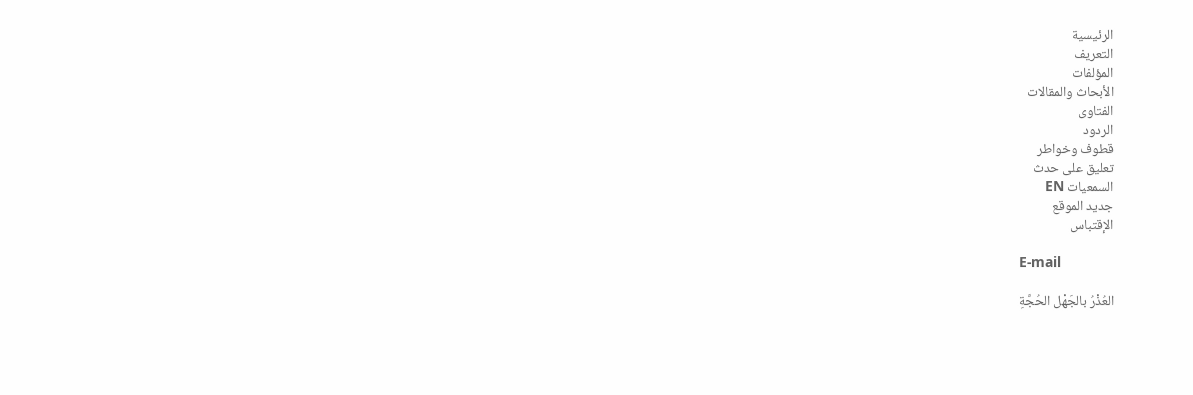الرئيسية
التعريف
المؤلفات
الأبحاث والمقالات
الفتاوى
الردود
قطوف وخواطر
تعليق على حدث
السمعيات EN
جديد الموقع
الإقتباس

E-mail

العُذْرُ بالجَهْل الحُجَّةِ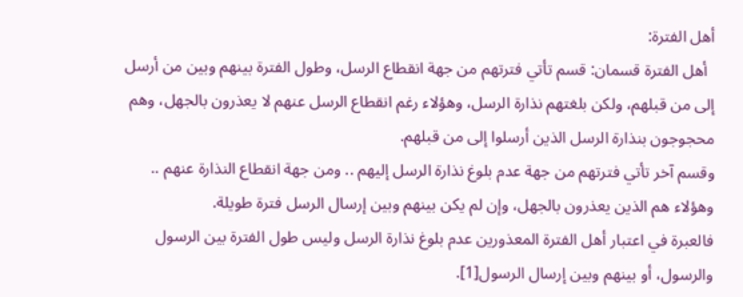أهل الفترة:
  أهل الفترة قسمان: قسم تأتي فترتهم من جهة انقطاع الرسل، وطول الفترة بينهم وبين من أرسل إلى من قبلهم، ولكن بلغتهم نذارة الرسل، وهؤلاء رغم انقطاع الرسل عنهم لا يعذرون بالجهل، وهم محجوجون بنذارة الرسل الذين أرسلوا إلى من قبلهم.
وقسم آخر تأتي فترتهم من جهة عدم بلوغ نذارة الرسل إليهم .. ومن جهة انقطاع النذارة عنهم .. وهؤلاء هم الذين يعذرون بالجهل، وإن لم يكن بينهم وبين إرسال الرسل فترة طويلة.
فالعبرة في اعتبار أهل الفترة المعذورين عدم بلوغ نذارة الرسل وليس طول الفترة بين الرسول والرسول، أو بينهم وبين إرسال الرسول[1].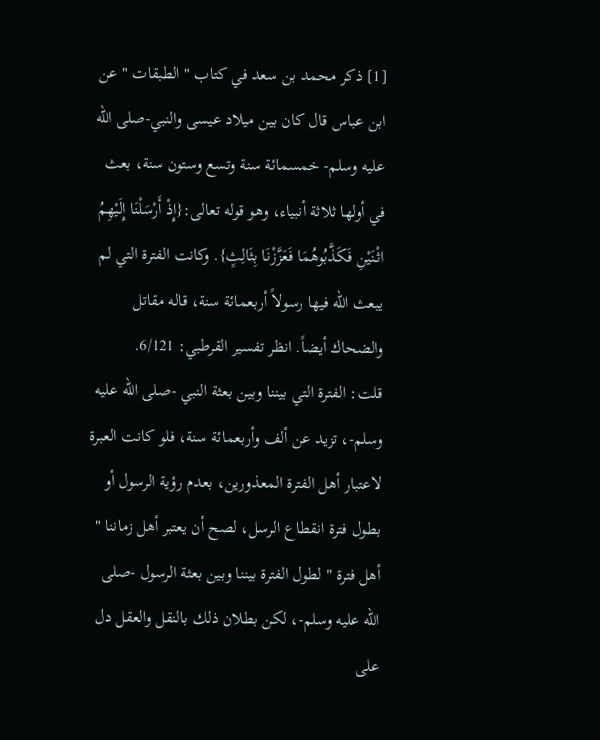[1] ذكر محمد بن سعد في كتاب " الطبقات " عن ابن عباس قال كان بين ميلاد عيسى والنبي-صلى الله عليه وسلم- خمسمائة سنة وتسع وستون سنة، بعث في أولها ثلاثة أنبياء، وهو قوله تعالى:{إِذْ أَرْسَلْنَا إِلَيْهِمُ اثْنَيْنِ فَكَذَّبُوهُمَا فَعَزَّزْنَا بِثَالِثٍ}. وكانت الفترة التي لم يبعث الله فيها رسولاً أربعمائة سنة، قاله مقاتل والضحاك أيضاً. انظر تفسير القرطبي: 6/121.
قلت: الفترة التي بيننا وبين بعثة النبي -صلى الله عليه وسلم-، تزيد عن ألف وأربعمائة سنة، فلو كانت العبرة لاعتبار أهل الفترة المعذورين، بعدم رؤية الرسول أو بطول فترة انقطاع الرسل، لصح أن يعتبر أهل زماننا " أهل فترة " لطول الفترة بيننا وبين بعثة الرسول -صلى الله عليه وسلم-، لكن بطلان ذلك بالنقل والعقل دل على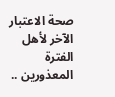صحة الاعتبار الآخر لأهل الفترة المعذورين ..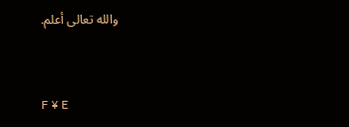والله تعالى أعلم.


F ¥ E